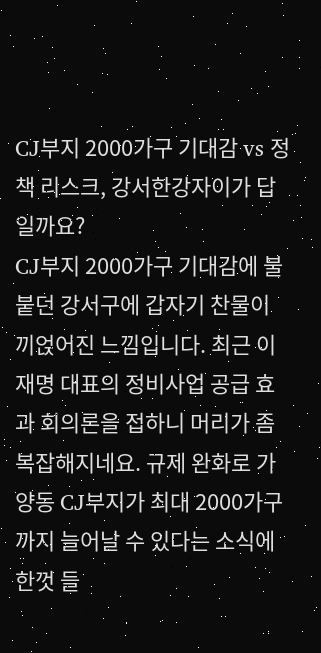CJ부지 2000가구 기대감 vs 정책 리스크, 강서한강자이가 답일까요?
CJ부지 2000가구 기대감에 불붙던 강서구에 갑자기 찬물이 끼얹어진 느낌입니다. 최근 이재명 대표의 정비사업 공급 효과 회의론을 접하니 머리가 좀 복잡해지네요. 규제 완화로 가양동 CJ부지가 최대 2000가구까지 늘어날 수 있다는 소식에 한껏 들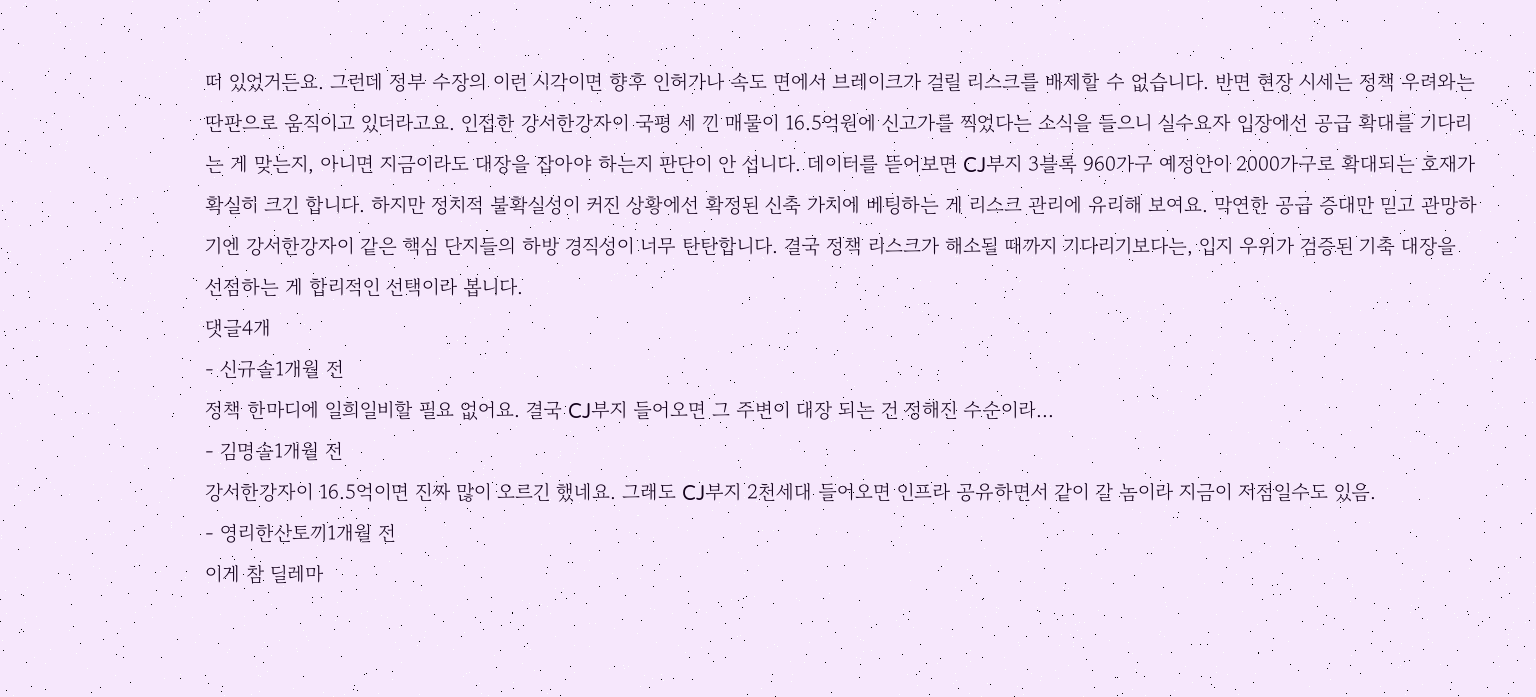떠 있었거든요. 그런데 정부 수장의 이런 시각이면 향후 인허가나 속도 면에서 브레이크가 걸릴 리스크를 배제할 수 없습니다. 반면 현장 시세는 정책 우려와는 딴판으로 움직이고 있더라고요. 인접한 강서한강자이 국평 세 낀 매물이 16.5억원에 신고가를 찍었다는 소식을 들으니 실수요자 입장에선 공급 확대를 기다리는 게 맞는지, 아니면 지금이라도 대장을 잡아야 하는지 판단이 안 섭니다. 데이터를 뜯어보면 CJ부지 3블록 960가구 예정안이 2000가구로 확대되는 호재가 확실히 크긴 합니다. 하지만 정치적 불확실성이 커진 상황에선 확정된 신축 가치에 베팅하는 게 리스크 관리에 유리해 보여요. 막연한 공급 증대만 믿고 관망하기엔 강서한강자이 같은 핵심 단지들의 하방 경직성이 너무 탄탄합니다. 결국 정책 리스크가 해소될 때까지 기다리기보다는, 입지 우위가 검증된 기축 대장을 선점하는 게 합리적인 선택이라 봅니다.
댓글4개
- 신규솔1개월 전
정책 한마디에 일희일비할 필요 없어요. 결국 CJ부지 들어오면 그 주변이 대장 되는 건 정해진 수순이라...
- 김명솔1개월 전
강서한강자이 16.5억이면 진짜 많이 오르긴 했네요. 그래도 CJ부지 2천세대 들어오면 인프라 공유하면서 같이 갈 놈이라 지금이 저점일수도 있음.
- 영리한산토끼1개월 전
이게 참 딜레마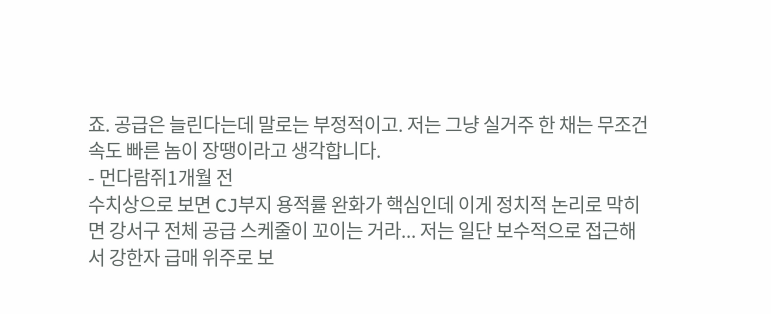죠. 공급은 늘린다는데 말로는 부정적이고. 저는 그냥 실거주 한 채는 무조건 속도 빠른 놈이 장땡이라고 생각합니다.
- 먼다람쥐1개월 전
수치상으로 보면 CJ부지 용적률 완화가 핵심인데 이게 정치적 논리로 막히면 강서구 전체 공급 스케줄이 꼬이는 거라... 저는 일단 보수적으로 접근해서 강한자 급매 위주로 보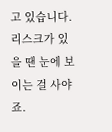고 있습니다. 리스크가 있을 땐 눈에 보이는 걸 사야죠.